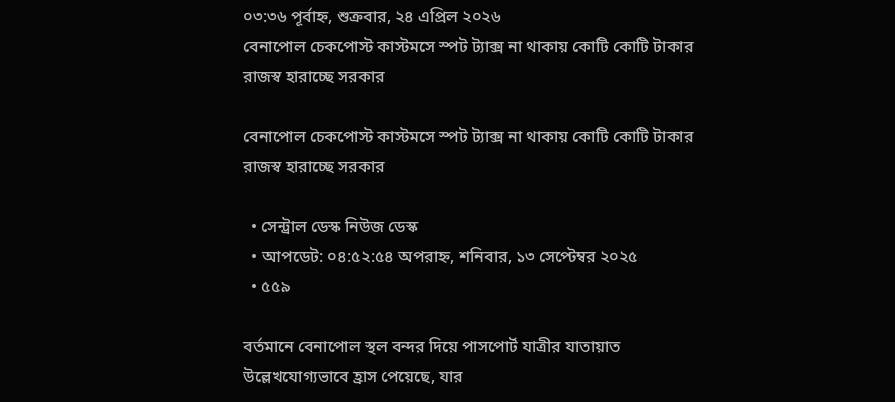০৩:৩৬ পূর্বাহ্ন, শুক্রবার, ২৪ এপ্রিল ২০২৬
বেনাপোল চেকপোস্ট কাস্টমসে স্পট ট্যাক্স না থাকায় কোটি কোটি টাকার রাজস্ব হারাচ্ছে সরকার

বেনাপোল চেকপোস্ট কাস্টমসে স্পট ট্যাক্স না থাকায় কোটি কোটি টাকার রাজস্ব হারাচ্ছে সরকার

  • সেন্ট্রাল ডেস্ক নিউজ ডেস্ক
  • আপডেট: ০৪:৫২:৫৪ অপরাহ্ন, শনিবার, ১৩ সেপ্টেম্বর ২০২৫
  • ৫৫৯

বর্তমানে বেনাপোল স্থল বন্দর দিয়ে পাসপোর্ট যাত্রীর যাতায়াত উল্লেখযোগ্যভাবে হ্রাস পেয়েছে, যার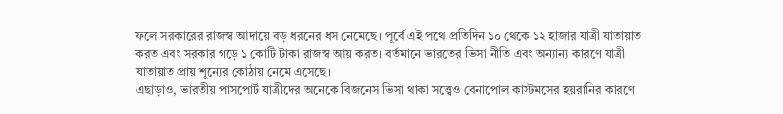ফলে সরকারের রাজস্ব আদায়ে বড় ধরনের ধস নেমেছে। পূর্বে এই পথে প্রতিদিন ১০ থেকে ১২ হাজার যাত্রী যাতায়াত করত এবং সরকার গড়ে ১ কোটি টাকা রাজস্ব আয় করত। বর্তমানে ভারতের ভিসা নীতি এবং অন্যান্য কারণে যাত্রী যাতায়াত প্রায় শূন্যের কোঠায় নেমে এসেছে।
এছাড়াও, ভারতীয় পাসপোর্ট যাত্রীদের অনেকে বিজনেস ভিসা থাকা সত্ত্বেও বেনাপোল কাস্টমসের হয়রানির কারণে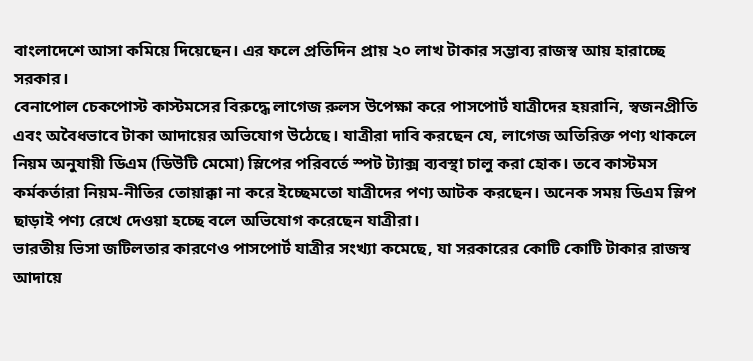বাংলাদেশে আসা কমিয়ে দিয়েছেন। এর ফলে প্রতিদিন প্রায় ২০ লাখ টাকার সম্ভাব্য রাজস্ব আয় হারাচ্ছে সরকার।
বেনাপোল চেকপোস্ট কাস্টমসের বিরুদ্ধে লাগেজ রুলস উপেক্ষা করে পাসপোর্ট যাত্রীদের হয়রানি, স্বজনপ্রীতি এবং অবৈধভাবে টাকা আদায়ের অভিযোগ উঠেছে। যাত্রীরা দাবি করছেন যে, লাগেজ অতিরিক্ত পণ্য থাকলে নিয়ম অনুযায়ী ডিএম (ডিউটি মেমো) স্লিপের পরিবর্তে স্পট ট্যাক্স ব্যবস্থা চালু করা হোক। তবে কাস্টমস কর্মকর্তারা নিয়ম-নীতির তোয়াক্কা না করে ইচ্ছেমতো যাত্রীদের পণ্য আটক করছেন। অনেক সময় ডিএম স্লিপ ছাড়াই পণ্য রেখে দেওয়া হচ্ছে বলে অভিযোগ করেছেন যাত্রীরা।
ভারতীয় ভিসা জটিলতার কারণেও পাসপোর্ট যাত্রীর সংখ্যা কমেছে, যা সরকারের কোটি কোটি টাকার রাজস্ব আদায়ে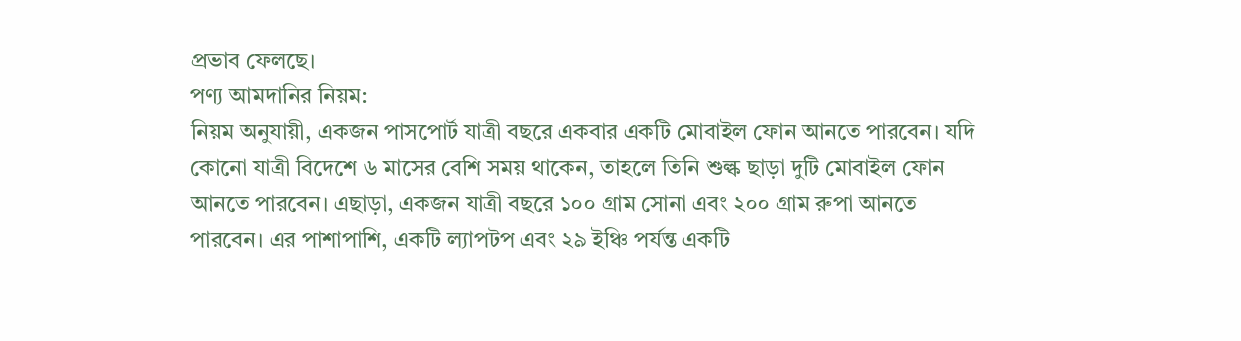প্রভাব ফেলছে।
পণ্য আমদানির নিয়ম:
নিয়ম অনুযায়ী, একজন পাসপোর্ট যাত্রী বছরে একবার একটি মোবাইল ফোন আনতে পারবেন। যদি কোনো যাত্রী বিদেশে ৬ মাসের বেশি সময় থাকেন, তাহলে তিনি শুল্ক ছাড়া দুটি মোবাইল ফোন আনতে পারবেন। এছাড়া, একজন যাত্রী বছরে ১০০ গ্রাম সোনা এবং ২০০ গ্রাম রুপা আনতে পারবেন। এর পাশাপাশি, একটি ল্যাপটপ এবং ২৯ ইঞ্চি পর্যন্ত একটি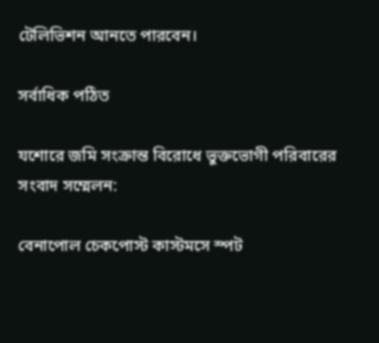টেলিভিশন আনতে পারবেন।

সর্বাধিক পঠিত

যশোরে জমি সংক্রান্ত বিরোধে ভুক্তভোগী পরিবারের সংবাদ সম্মেলন:

বেনাপোল চেকপোস্ট কাস্টমসে স্পট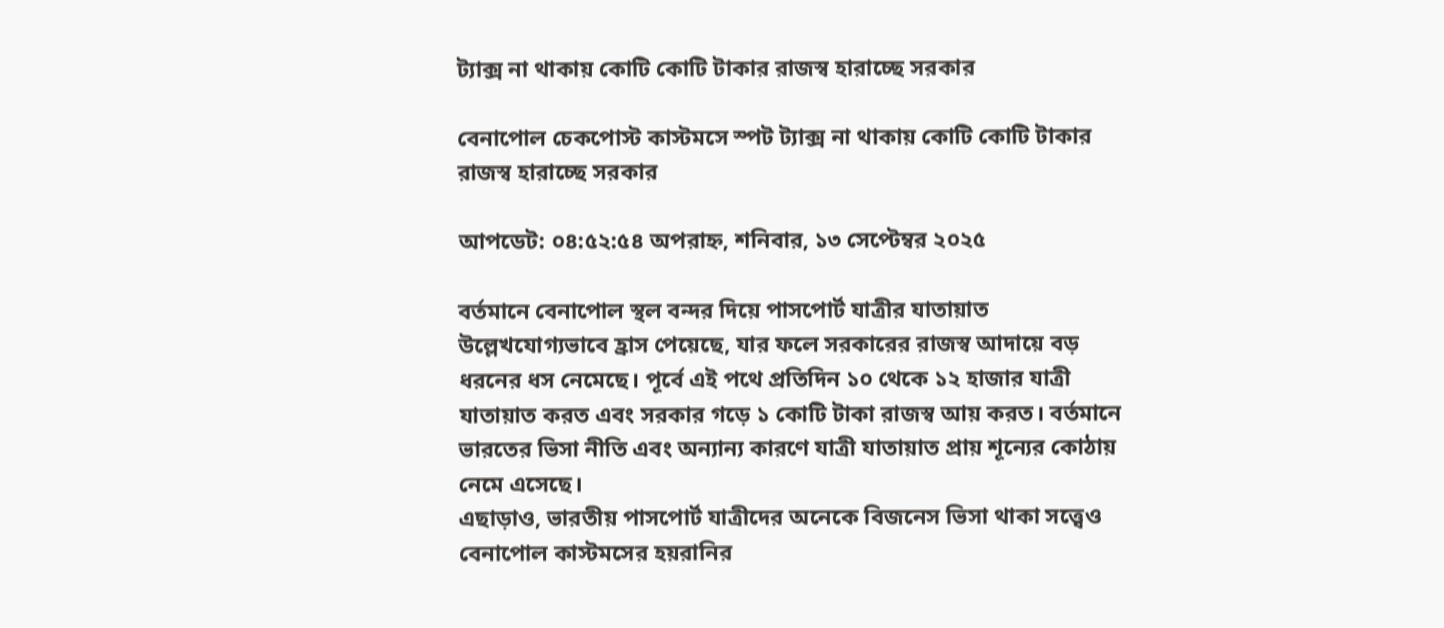ট্যাক্স না থাকায় কোটি কোটি টাকার রাজস্ব হারাচ্ছে সরকার

বেনাপোল চেকপোস্ট কাস্টমসে স্পট ট্যাক্স না থাকায় কোটি কোটি টাকার রাজস্ব হারাচ্ছে সরকার

আপডেট: ০৪:৫২:৫৪ অপরাহ্ন, শনিবার, ১৩ সেপ্টেম্বর ২০২৫

বর্তমানে বেনাপোল স্থল বন্দর দিয়ে পাসপোর্ট যাত্রীর যাতায়াত উল্লেখযোগ্যভাবে হ্রাস পেয়েছে, যার ফলে সরকারের রাজস্ব আদায়ে বড় ধরনের ধস নেমেছে। পূর্বে এই পথে প্রতিদিন ১০ থেকে ১২ হাজার যাত্রী যাতায়াত করত এবং সরকার গড়ে ১ কোটি টাকা রাজস্ব আয় করত। বর্তমানে ভারতের ভিসা নীতি এবং অন্যান্য কারণে যাত্রী যাতায়াত প্রায় শূন্যের কোঠায় নেমে এসেছে।
এছাড়াও, ভারতীয় পাসপোর্ট যাত্রীদের অনেকে বিজনেস ভিসা থাকা সত্ত্বেও বেনাপোল কাস্টমসের হয়রানির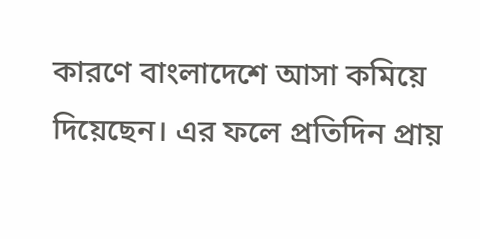কারণে বাংলাদেশে আসা কমিয়ে দিয়েছেন। এর ফলে প্রতিদিন প্রায়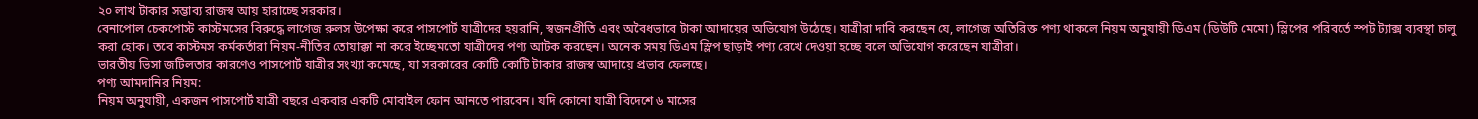২০ লাখ টাকার সম্ভাব্য রাজস্ব আয় হারাচ্ছে সরকার।
বেনাপোল চেকপোস্ট কাস্টমসের বিরুদ্ধে লাগেজ রুলস উপেক্ষা করে পাসপোর্ট যাত্রীদের হয়রানি, স্বজনপ্রীতি এবং অবৈধভাবে টাকা আদায়ের অভিযোগ উঠেছে। যাত্রীরা দাবি করছেন যে, লাগেজ অতিরিক্ত পণ্য থাকলে নিয়ম অনুযায়ী ডিএম (ডিউটি মেমো) স্লিপের পরিবর্তে স্পট ট্যাক্স ব্যবস্থা চালু করা হোক। তবে কাস্টমস কর্মকর্তারা নিয়ম-নীতির তোয়াক্কা না করে ইচ্ছেমতো যাত্রীদের পণ্য আটক করছেন। অনেক সময় ডিএম স্লিপ ছাড়াই পণ্য রেখে দেওয়া হচ্ছে বলে অভিযোগ করেছেন যাত্রীরা।
ভারতীয় ভিসা জটিলতার কারণেও পাসপোর্ট যাত্রীর সংখ্যা কমেছে, যা সরকারের কোটি কোটি টাকার রাজস্ব আদায়ে প্রভাব ফেলছে।
পণ্য আমদানির নিয়ম:
নিয়ম অনুযায়ী, একজন পাসপোর্ট যাত্রী বছরে একবার একটি মোবাইল ফোন আনতে পারবেন। যদি কোনো যাত্রী বিদেশে ৬ মাসের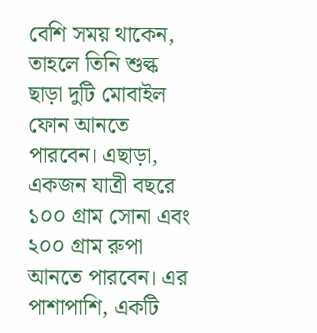বেশি সময় থাকেন, তাহলে তিনি শুল্ক ছাড়া দুটি মোবাইল ফোন আনতে পারবেন। এছাড়া, একজন যাত্রী বছরে ১০০ গ্রাম সোনা এবং ২০০ গ্রাম রুপা আনতে পারবেন। এর পাশাপাশি, একটি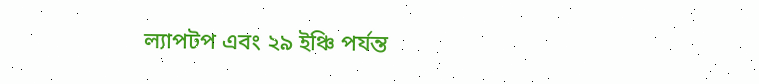ল্যাপটপ এবং ২৯ ইঞ্চি পর্যন্ত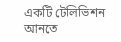একটি টেলিভিশন আনতে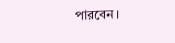পারবেন।